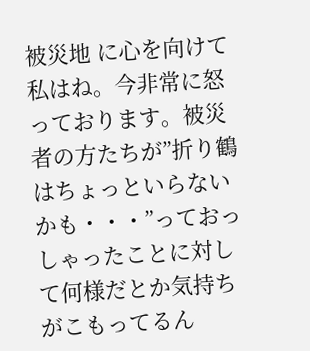被災地 に心を向けて
私はね。今非常に怒っております。被災者の方たちが”折り鶴はちょっといらないかも・・・”っておっしゃったことに対して何様だとか気持ちがこもってるん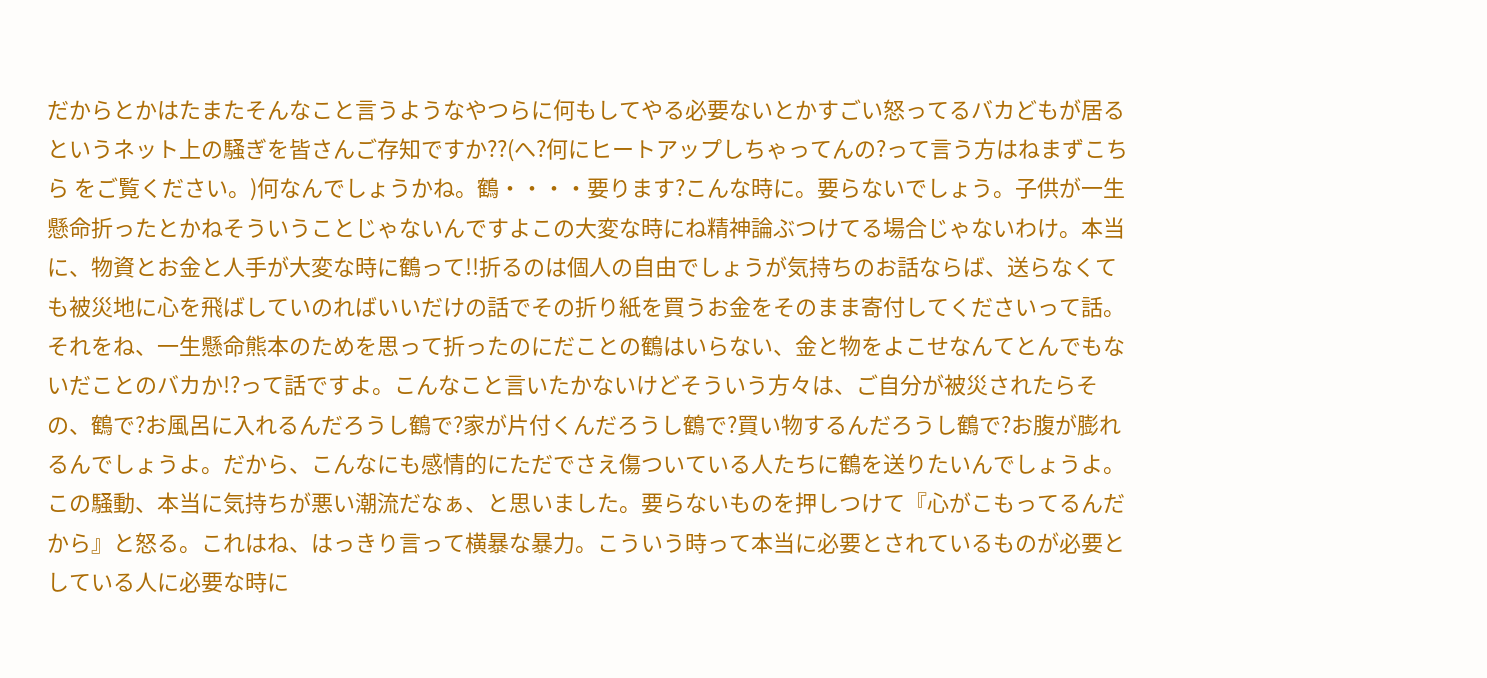だからとかはたまたそんなこと言うようなやつらに何もしてやる必要ないとかすごい怒ってるバカどもが居るというネット上の騒ぎを皆さんご存知ですか??(へ?何にヒートアップしちゃってんの?って言う方はねまずこちら をご覧ください。)何なんでしょうかね。鶴・・・・要ります?こんな時に。要らないでしょう。子供が一生懸命折ったとかねそういうことじゃないんですよこの大変な時にね精神論ぶつけてる場合じゃないわけ。本当に、物資とお金と人手が大変な時に鶴って!!折るのは個人の自由でしょうが気持ちのお話ならば、送らなくても被災地に心を飛ばしていのればいいだけの話でその折り紙を買うお金をそのまま寄付してくださいって話。それをね、一生懸命熊本のためを思って折ったのにだことの鶴はいらない、金と物をよこせなんてとんでもないだことのバカか!?って話ですよ。こんなこと言いたかないけどそういう方々は、ご自分が被災されたらその、鶴で?お風呂に入れるんだろうし鶴で?家が片付くんだろうし鶴で?買い物するんだろうし鶴で?お腹が膨れるんでしょうよ。だから、こんなにも感情的にただでさえ傷ついている人たちに鶴を送りたいんでしょうよ。この騒動、本当に気持ちが悪い潮流だなぁ、と思いました。要らないものを押しつけて『心がこもってるんだから』と怒る。これはね、はっきり言って横暴な暴力。こういう時って本当に必要とされているものが必要としている人に必要な時に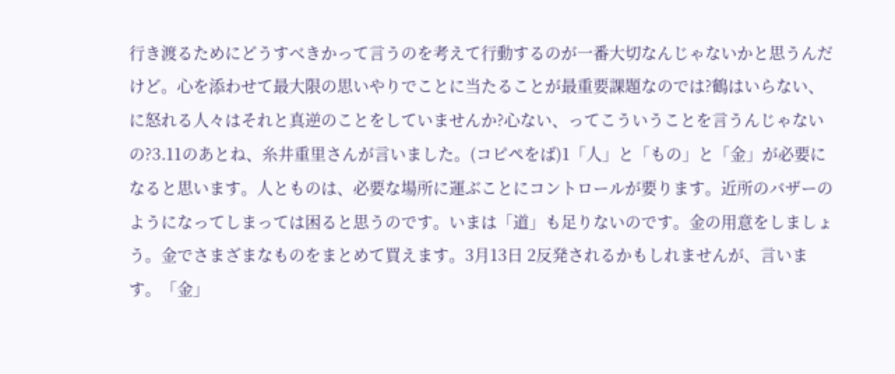行き渡るためにどうすべきかって言うのを考えて行動するのが一番大切なんじゃないかと思うんだけど。心を添わせて最大限の思いやりでことに当たることが最重要課題なのでは?鶴はいらない、に怒れる人々はそれと真逆のことをしていませんか?心ない、ってこういうことを言うんじゃないの?3.11のあとね、糸井重里さんが言いました。(コピペをば)1「人」と「もの」と「金」が必要になると思います。人とものは、必要な場所に運ぶことにコントロールが要ります。近所のバザーのようになってしまっては困ると思うのです。いまは「道」も足りないのです。金の用意をしましょう。金でさまざまなものをまとめて買えます。3月13日 2反発されるかもしれませんが、言います。「金」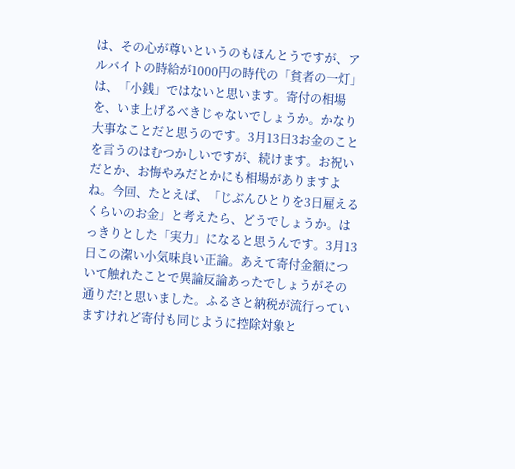は、その心が尊いというのもほんとうですが、アルバイトの時給が1000円の時代の「貧者の一灯」は、「小銭」ではないと思います。寄付の相場を、いま上げるべきじゃないでしょうか。かなり大事なことだと思うのです。3月13日3お金のことを言うのはむつかしいですが、続けます。お祝いだとか、お悔やみだとかにも相場がありますよね。今回、たとえば、「じぶんひとりを3日雇えるくらいのお金」と考えたら、どうでしょうか。はっきりとした「実力」になると思うんです。3月13日この潔い小気味良い正論。あえて寄付金額について触れたことで異論反論あったでしょうがその通りだ!と思いました。ふるさと納税が流行っていますけれど寄付も同じように控除対象と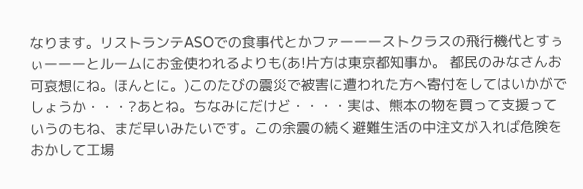なります。リストランテASOでの食事代とかファーーーストクラスの飛行機代とすぅぃーーーとルームにお金使われるよりも(あ!片方は東京都知事か。 都民のみなさんお可哀想にね。ほんとに。)このたびの震災で被害に遭われた方へ寄付をしてはいかがでしょうか・・・?あとね。ちなみにだけど・・・・実は、熊本の物を買って支援っていうのもね、まだ早いみたいです。この余震の続く避難生活の中注文が入れば危険をおかして工場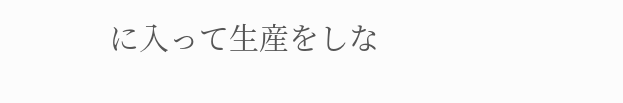に入って生産をしな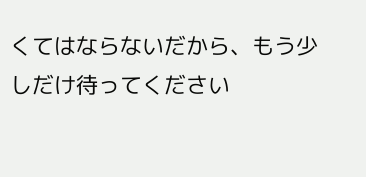くてはならないだから、もう少しだけ待ってください